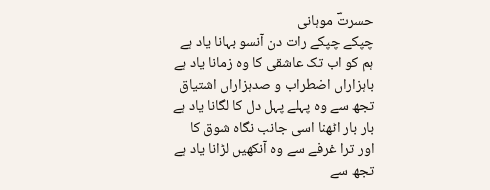حسرتؔ موہانی
چپکے چپکے رات دن آنسو بہانا یاد ہے
ہم کو اب تک عاشقی کا وہ زمانا یاد ہے
باہزاراں اضطراب و صدہزاراں اشتیاق
تجھ سے وہ پہلے پہل دل کا لگانا یاد ہے
بار بار اٹھنا اسی جانب نگاہ شوق کا
اور ترا غرفے سے وہ آنکھیں لڑانا یاد ہے
تجھ سے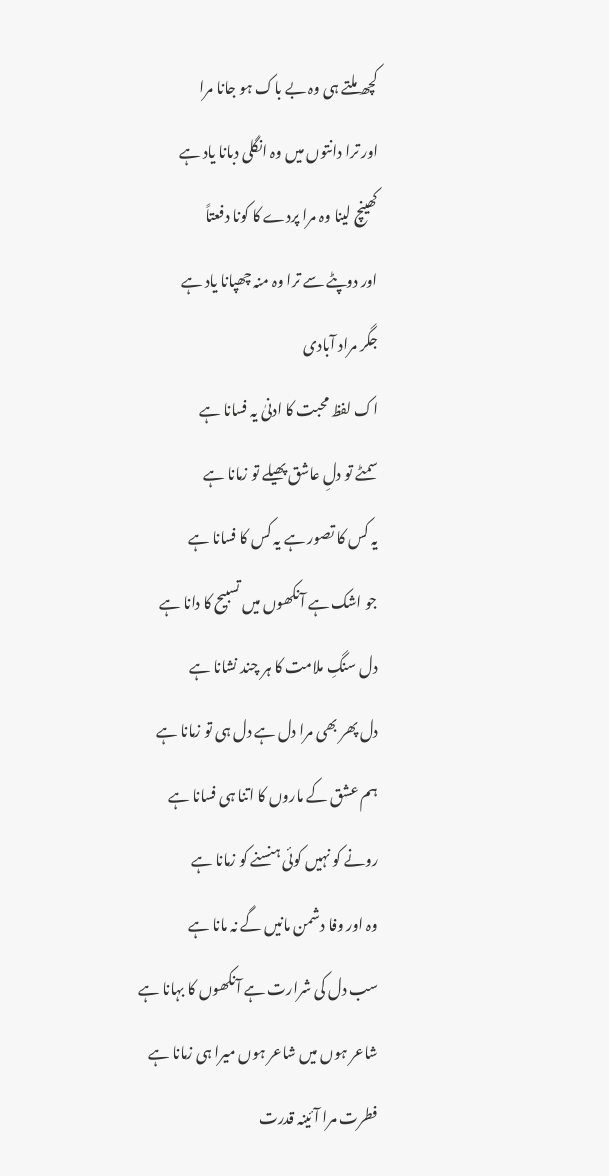کچھ ملتے ہی وہ بے باک ہو جانا مرا
اور ترا دانتوں میں وہ انگلی دبانا یاد ہے
کھینچ لینا وہ مرا پردے کا کونا دفعتاً
اور دوپٹے سے ترا وہ منہ چھپانا یاد ہے
جگر مراد آبادی
اک لفظ محبت کا ادنیٰ یہ فسانا ہے
سمٹے تو دلِ عاشق پھیلے تو زمانا ہے
یہ کس کا تصور ہے یہ کس کا فسانا ہے
جو اشک ہے آنکھوں میں تسبیح کا دانا ہے
دل سنگِ ملامت کا ہر چند نشانا ہے
دل پھر بھی مرا دل ہے دل ہی تو زمانا ہے
ہم عشق کے ماروں کا اتنا ہی فسانا ہے
رونے کو نہیں کوئی ہنسنے کو زمانا ہے
وہ اور وفا دشمن مانیں گے نہ مانا ہے
سب دل کی شرارت ہے آنکھوں کا بہانا ہے
شاعر ہوں میں شاعر ہوں میرا ہی زمانا ہے
فطرت مرا آئینہ قدرت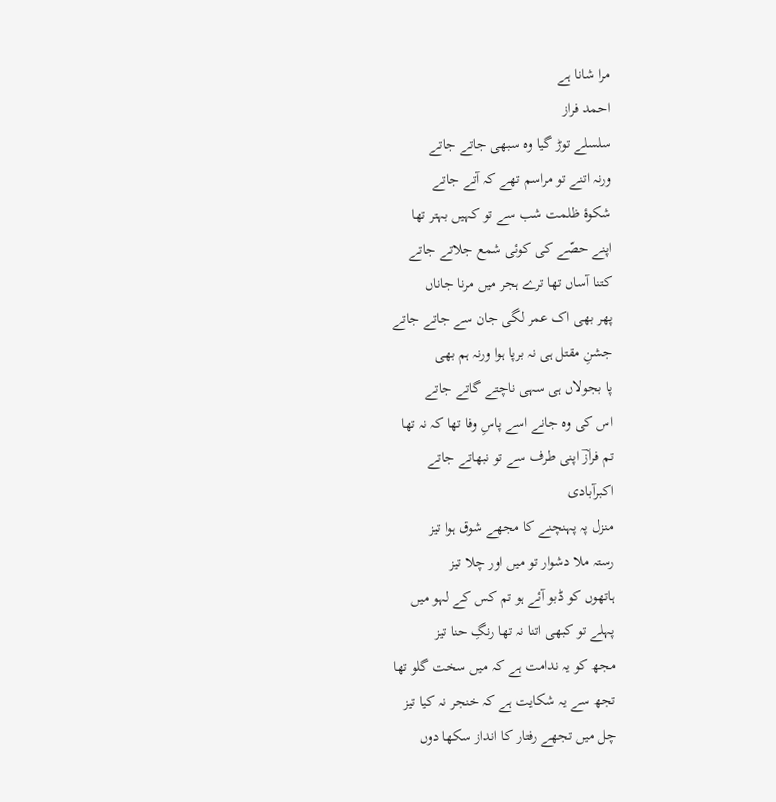مرا شانا ہے
احمد فراز
سلسلے توڑ گیا وہ سبھی جاتے جاتے
ورنہ اتنے تو مراسم تھے کہ آتے جاتے
شکوۂ ظلمت شب سے تو کہیں بہتر تھا
اپنے حصّے کی کوئی شمع جلاتے جاتے
کتنا آساں تھا ترے ہجر میں مرنا جاناں
پھر بھی اک عمر لگی جان سے جاتے جاتے
جشنِ مقتل ہی نہ برپا ہوا ورنہ ہم بھی
پا بجولاں ہی سہی ناچتے گاتے جاتے
اس کی وہ جانے اسے پاسِ وفا تھا کہ نہ تھا
تم فرازؔ اپنی طرف سے تو نبھاتے جاتے
اکبرآبادی
منزل پہ پہنچنے کا مجھے شوق ہوا تیز
رستہ ملا دشوار تو میں اور چلا تیز
ہاتھوں کو ڈبو آئے ہو تم کس کے لہو میں
پہلے تو کبھی اتنا نہ تھا رنگِ حنا تیز
مجھ کو یہ ندامت ہے کہ میں سخت گلو تھا
تجھ سے یہ شکایت ہے کہ خنجر نہ کیا تیز
چل میں تجھے رفتار کا انداز سکھا دوں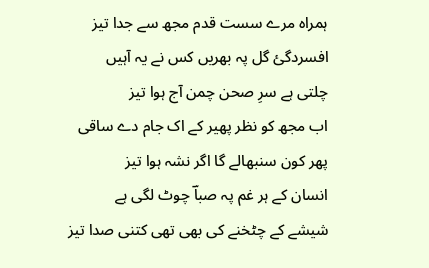ہمراہ مرے سست قدم مجھ سے جدا تیز
افسردگئ گل پہ بھریں کس نے یہ آہیں
چلتی ہے سرِ صحن چمن آج ہوا تیز
اب مجھ کو نظر پھیر کے اک جام دے ساقی
پھر کون سنبھالے گا اگر نشہ ہوا تیز
انسان کے ہر غم پہ صباؔ چوٹ لگی ہے
شیشے کے چٹخنے کی بھی تھی کتنی صدا تیز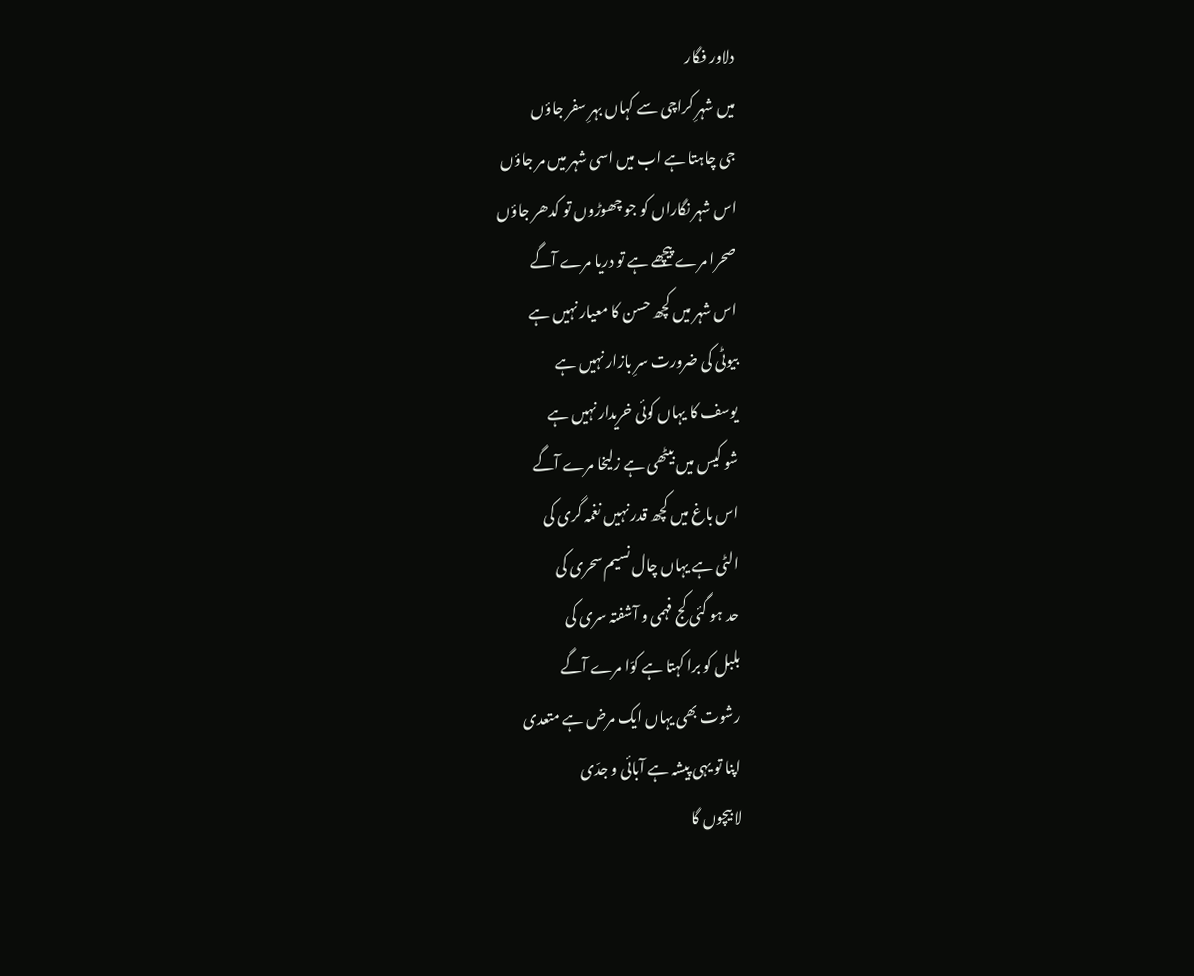دلاور فگار
میں شہرِ کراچی سے کہاں بہرِ سفر جاؤں
جی چاہتا ہے اب میں اسی شہر میں مر جاؤں
اس شہر نگاراں کو جو چھوڑوں تو کدھر جاؤں
صحرا مرے پیچھے ہے تو دریا مرے آگے
اس شہر میں کچھ حسن کا معیار نہیں ہے
بیوٹی کی ضرورت سرِ بازار نہیں ہے
یوسف کا یہاں کوئی خریدار نہیں ہے
شو کیس میں بیٹھی ہے زلیخا مرے آگے
اس باغ میں کچھ قدر نہیں نغمہ گری کی
الٹی ہے یہاں چال نسیم سحری کی
حد ہو گئی کج فہمی و آشفتہ سری کی
بلبل کو برا کہتا ہے کوّا مرے آگے
رشوت بھی یہاں ایک مرض ہے متعدی
اپنا تو یہی پیشہ ہے آبائی و جدّی
لا بیچوں گا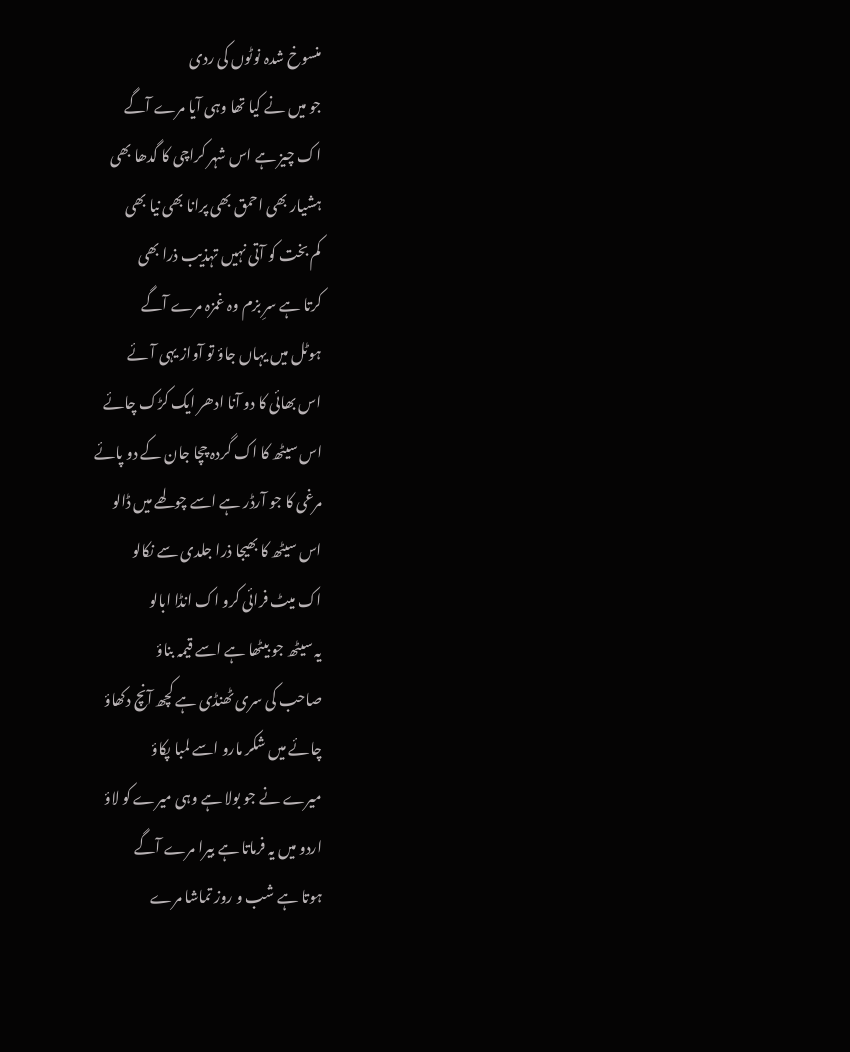منسوخ شدہ نوٹوں کی ردی
جو میں نے کیا تھا وہی آیا مرے آگے
اک چیز ہے اس شہر کراچی کا گدھا بھی
ہشیار بھی احمق بھی پرانا بھی نیا بھی
کم بخت کو آتی نہیں تہذیب ذرا بھی
کرتا ہے سرِ بزم وہ غمزہ مرے آگے
ہوٹل میں یہاں جاؤ تو آواز یہی آئے
اس بھائی کا دو آنا ادھر ایک کڑک چائے
اس سیٹھ کا اک گردہ چچا جان کے دو پائے
مرغی کا جو آرڈر ہے اسے چولھے میں ڈالو
اس سیٹھ کا بھیجا ذرا جلدی سے نکالو
اک میٹ فرائی کرو اک انڈا ابالو
یہ سیٹھ جو بیٹھا ہے اسے قیمہ بناؤ
صاحب کی سری ٹھنڈی ہے کچھ آنچ دکھاؤ
چائے میں شکر مارو اسے لمبا پکاؤ
میرے نے جو بولا ہے وہی میرے کو لاؤ
اردو میں یہ فرماتا ہے بیرا مرے آگے
ہوتا ہے شب و روز تماشا مرے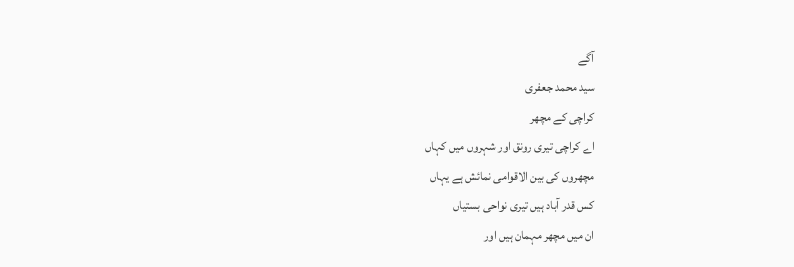آگے
سید محمد جعفری
کراچی کے مچھر
اے کراچی تیری رونق اور شہروں میں کہاں
مچھروں کی بین الاقوامی نمائش ہے یہاں
کس قدر آباد ہیں تیری نواحی بستیاں
ان میں مچھر مہمان ہیں اور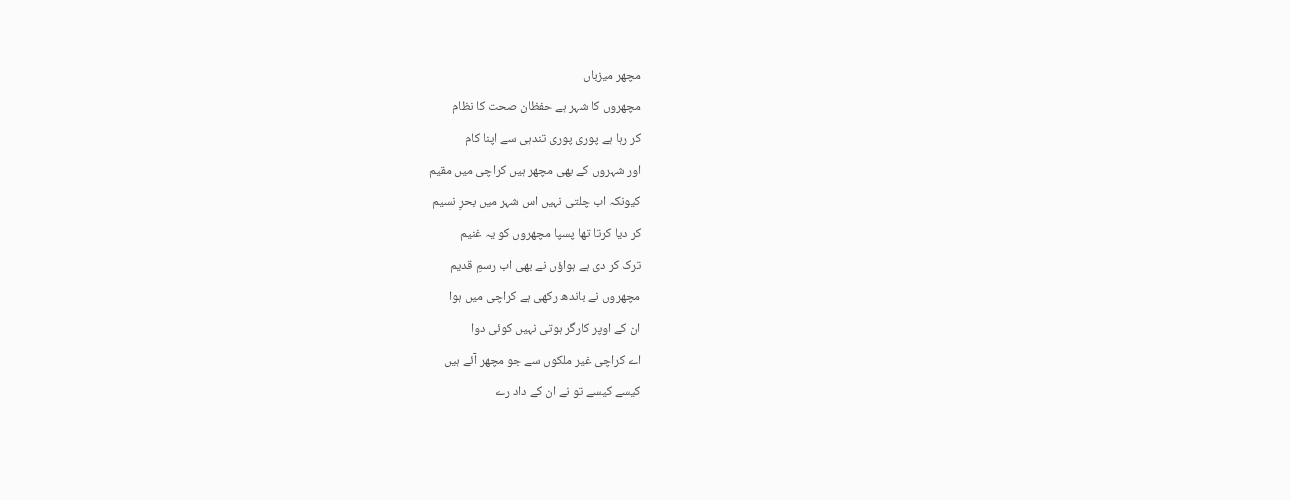مچھر میزباں
مچھروں کا شہر ہے حفظان صحت کا نظام
کر رہا ہے پوری پوری تندہی سے اپنا کام
اور شہروں کے بھی مچھر ہیں کراچی میں مقیم
کیونکہ اب چلتی نہیں اس شہر میں بحرِ نسیم
کر دیا کرتا تھا پسپا مچھروں کو یہ غنیم
ترک کر دی ہے ہواؤں نے بھی اب رسمِ قدیم
مچھروں نے باندھ رکھی ہے کراچی میں ہوا
ان کے اوپر کارگر ہوتی نہیں کوئی دوا
اے کراچی غیر ملکوں سے جو مچھر آئے ہیں
کیسے کیسے تو نے ان کے داد رے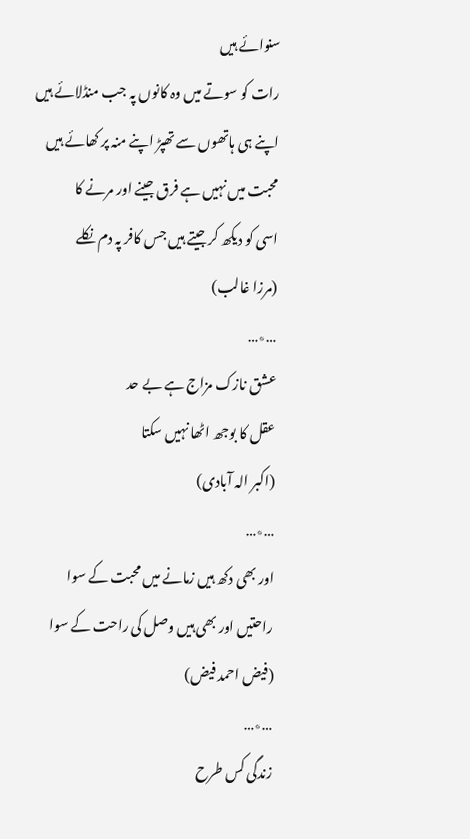سنوائے ہیں
رات کو سوتے میں وہ کانوں پہ جب منڈلائے ہیں
اپنے ہی ہاتھوں سے تھپڑ اپنے منہ پر کھائے ہیں
محبت میں نہیں ہے فرق جینے اور مرنے کا
اسی کو دیکھ کر جیتے ہیں جس کافر پہ دم نکلے
(مرزا غالب)
…٭…
عشق نازک مزاج ہے بے حد
عقل کا بوجھ اٹھا نہیں سکتا
(اکبر الہ آبادی)
…٭…
اور بھی دکھ ہیں زمانے میں محبت کے سوا
راحتیں اور بھی ہیں وصل کی راحت کے سوا
(فیض احمد فیض)
…٭…
زندگی کس طرح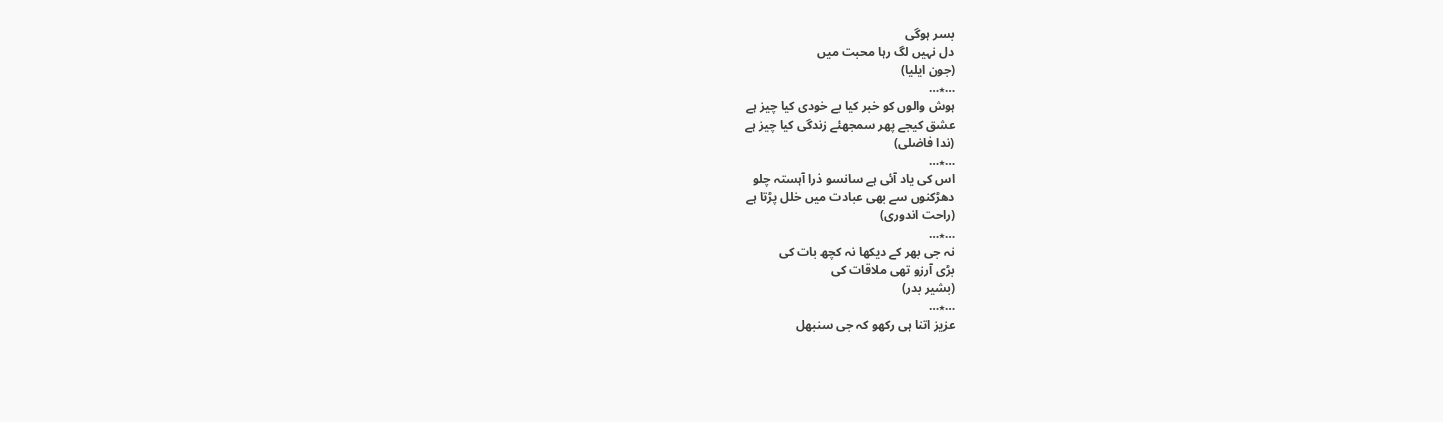بسر ہوگی
دل نہیں لگ رہا محبت میں
(جون ایلیا)
…٭…
ہوش والوں کو خبر کیا بے خودی کیا چیز ہے
عشق کیجے پھر سمجھئے زندگی کیا چیز ہے
(ندا فاضلی)
…٭…
اس کی یاد آئی ہے سانسو ذرا آہستہ چلو
دھڑکنوں سے بھی عبادت میں خلل پڑتا ہے
(راحت اندوری)
…٭…
نہ جی بھر کے دیکھا نہ کچھ بات کی
بڑی آرزو تھی ملاقات کی
(بشیر بدر)
…٭…
عزیز اتنا ہی رکھو کہ جی سنبھل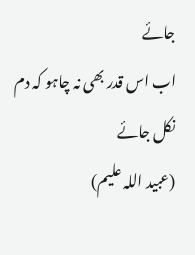جائے
اب اس قدر بھی نہ چاہو کہ دم نکل جائے
(عبید اللہ علیم)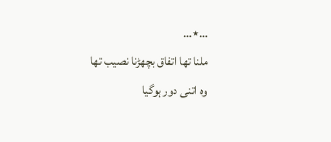…٭…
ملنا تھا اتفاق بچھڑنا نصیب تھا
وہ اتنی دور ہوگیا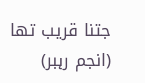جتنا قریب تھا
(انجم رہبر)